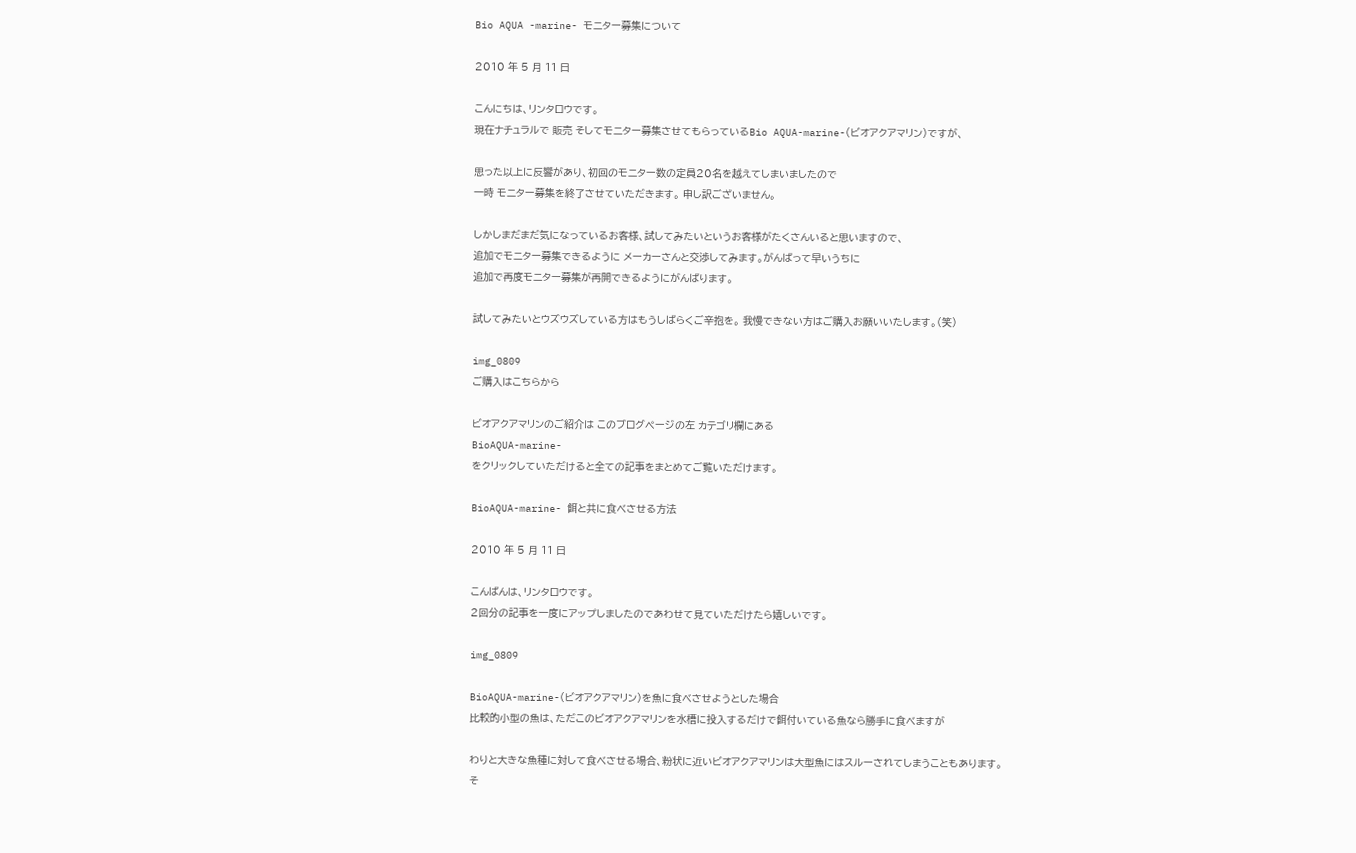Bio AQUA -marine- モニター募集について

2010 年 5 月 11 日

こんにちは、リンタロウです。
現在ナチュラルで 販売 そしてモニター募集させてもらっているBio AQUA-marine-(ビオアクアマリン)ですが、

思った以上に反響があり、初回のモニター数の定員20名を越えてしまいましたので
一時 モニター募集を終了させていただきます。 申し訳ございません。

しかしまだまだ気になっているお客様、試してみたいというお客様がたくさんいると思いますので、
追加でモニター募集できるように メーカーさんと交渉してみます。がんばって早いうちに
追加で再度モニター募集が再開できるようにがんばります。

試してみたいとウズウズしている方はもうしばらくご辛抱を。 我慢できない方はご購入お願いいたします。(笑)

img_0809
ご購入はこちらから

ビオアクアマリンのご紹介は このブログページの左 カテゴリ欄にある
BioAQUA-marine-
をクリックしていただけると全ての記事をまとめてご覧いただけます。

BioAQUA-marine- 餌と共に食べさせる方法

2010 年 5 月 11 日

こんばんは、リンタロウです。
2回分の記事を一度にアップしましたのであわせて見ていただけたら嬉しいです。

img_0809

BioAQUA-marine-(ビオアクアマリン)を魚に食べさせようとした場合
比較的小型の魚は、ただこのビオアクアマリンを水槽に投入するだけで餌付いている魚なら勝手に食べますが

わりと大きな魚種に対して食べさせる場合、粉状に近いビオアクアマリンは大型魚にはスルーされてしまうこともあります。
そ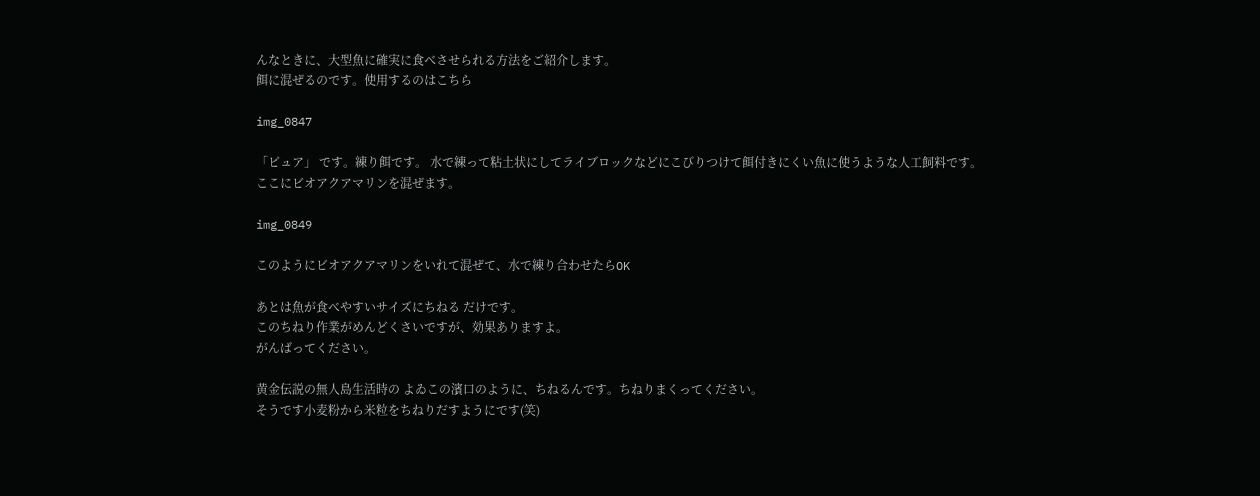んなときに、大型魚に確実に食べさせられる方法をご紹介します。
餌に混ぜるのです。使用するのはこちら

img_0847

「ピュア」 です。練り餌です。 水で練って粘土状にしてライブロックなどにこびりつけて餌付きにくい魚に使うような人工飼料です。
ここにビオアクアマリンを混ぜます。

img_0849

このようにビオアクアマリンをいれて混ぜて、水で練り合わせたらOK

あとは魚が食べやすいサイズにちねる だけです。
このちねり作業がめんどくさいですが、効果ありますよ。
がんばってください。

黄金伝説の無人島生活時の よゐこの濱口のように、ちねるんです。ちねりまくってください。
そうです小麦粉から米粒をちねりだすようにです(笑)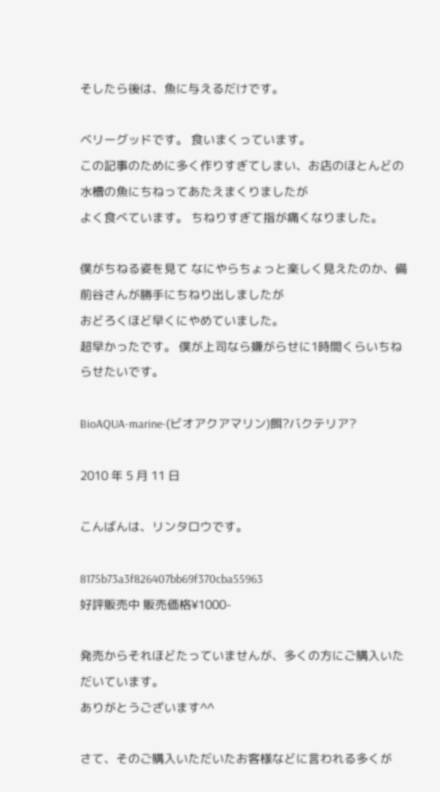そしたら後は、魚に与えるだけです。

ベリーグッドです。 食いまくっています。
この記事のために多く作りすぎてしまい、お店のほとんどの水槽の魚にちねってあたえまくりましたが
よく食べています。 ちねりすぎて指が痛くなりました。

僕がちねる姿を見て なにやらちょっと楽しく見えたのか、備前谷さんが勝手にちねり出しましたが
おどろくほど早くにやめていました。
超早かったです。 僕が上司なら嫌がらせに1時間くらいちねらせたいです。

BioAQUA-marine-(ビオアクアマリン)餌?バクテリア?

2010 年 5 月 11 日

こんばんは、リンタロウです。

8175b73a3f826407bb69f370cba55963
好評販売中 販売価格¥1000-

発売からそれほどたっていませんが、多くの方にご購入いただいています。
ありがとうございます^^

さて、そのご購入いただいたお客様などに言われる多くが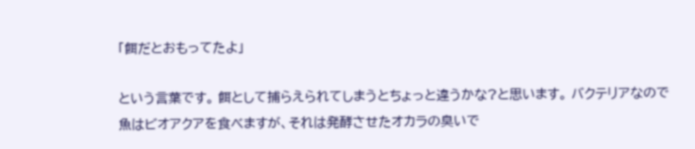「餌だとおもってたよ」

という言葉です。 餌として捕らえられてしまうとちょっと違うかな?と思います。 バクテリアなので
魚はビオアクアを食べますが、それは発酵させたオカラの臭いで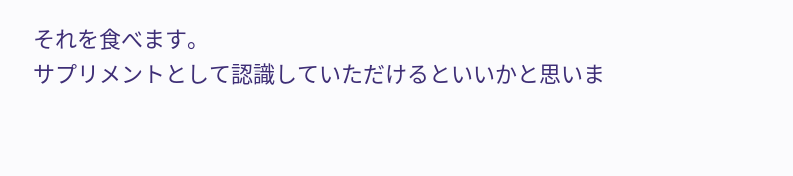それを食べます。
サプリメントとして認識していただけるといいかと思いま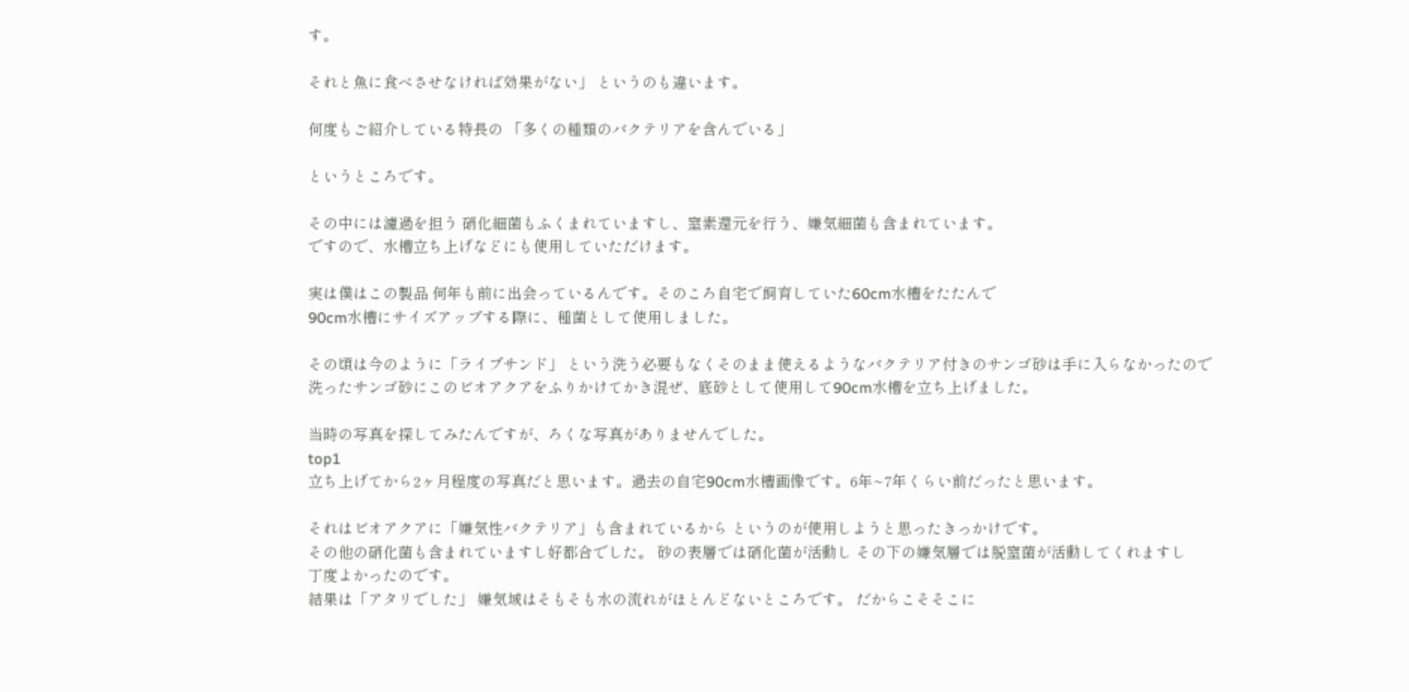す。

それと魚に食べさせなければ効果がない」 というのも違います。

何度もご紹介している特長の 「多くの種類のバクテリアを含んでいる」

というところです。

その中には濾過を担う 硝化細菌もふくまれていますし、窒素還元を行う、嫌気細菌も含まれています。
ですので、水槽立ち上げなどにも使用していただけます。

実は僕はこの製品 何年も前に出会っているんです。そのころ自宅で飼育していた60cm水槽をたたんで
90cm水槽にサイズアップする際に、種菌として使用しました。

その頃は今のように「ライブサンド」 という洗う必要もなくそのまま使えるようなバクテリア付きのサンゴ砂は手に入らなかったので
洗ったサンゴ砂にこのビオアクアをふりかけてかき混ぜ、底砂として使用して90cm水槽を立ち上げました。

当時の写真を探してみたんですが、ろくな写真がありませんでした。
top1
立ち上げてから2ヶ月程度の写真だと思います。過去の自宅90cm水槽画像です。6年~7年くらい前だったと思います。

それはビオアクアに「嫌気性バクテリア」も含まれているから というのが使用しようと思ったきっかけです。
その他の硝化菌も含まれていますし好都合でした。 砂の表層では硝化菌が活動し その下の嫌気層では脱窒菌が活動してくれますし
丁度よかったのです。
結果は「アタリでした」 嫌気域はそもそも水の流れがほとんどないところです。 だからこそそこに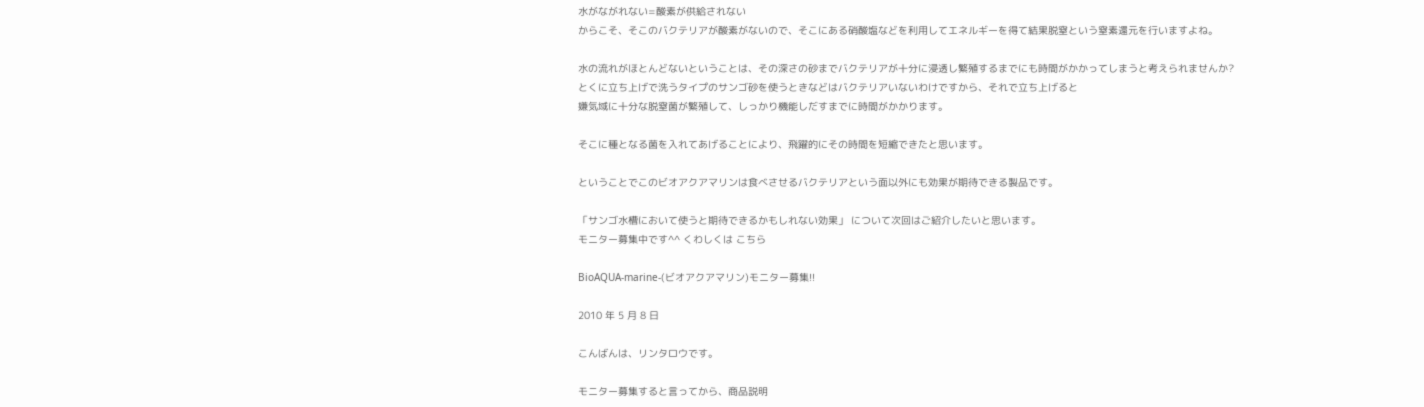水がながれない=酸素が供給されない
からこそ、そこのバクテリアが酸素がないので、そこにある硝酸塩などを利用してエネルギーを得て結果脱窒という窒素還元を行いますよね。

水の流れがほとんどないということは、その深さの砂までバクテリアが十分に浸透し繁殖するまでにも時間がかかってしまうと考えられませんか?
とくに立ち上げで洗うタイプのサンゴ砂を使うときなどはバクテリアいないわけですから、それで立ち上げると
嫌気域に十分な脱窒菌が繁殖して、しっかり機能しだすまでに時間がかかります。

そこに種となる菌を入れてあげることにより、飛躍的にその時間を短縮できたと思います。

ということでこのビオアクアマリンは食べさせるバクテリアという面以外にも効果が期待できる製品です。

「サンゴ水槽において使うと期待できるかもしれない効果」 について次回はご紹介したいと思います。
モニター募集中です^^ くわしくは こちら

BioAQUA-marine-(ビオアクアマリン)モニター募集!!

2010 年 5 月 8 日

こんばんは、リンタロウです。

モニター募集すると言ってから、商品説明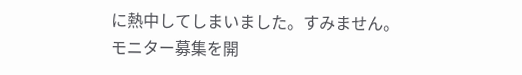に熱中してしまいました。すみません。
モニター募集を開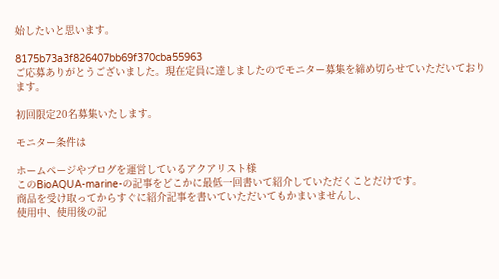始したいと思います。

8175b73a3f826407bb69f370cba55963
ご応募ありがとうございました。現在定員に達しましたのでモニター募集を締め切らせていただいております。

初回限定20名募集いたします。

モニター条件は

ホームページやブログを運営しているアクアリスト様
このBioAQUA-marine-の記事をどこかに最低一回書いて紹介していただくことだけです。
商品を受け取ってからすぐに紹介記事を書いていただいてもかまいませんし、
使用中、使用後の記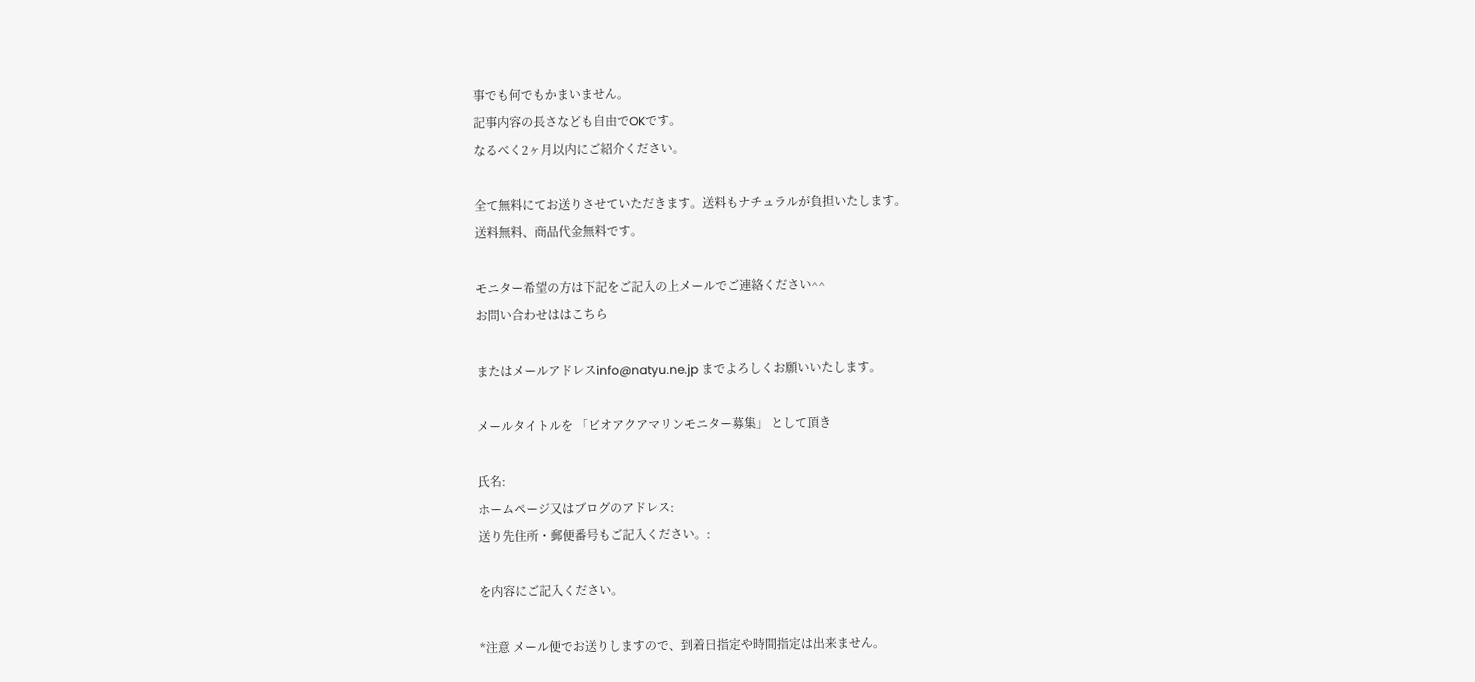事でも何でもかまいません。
記事内容の長さなども自由でOKです。
なるべく2ヶ月以内にご紹介ください。

全て無料にてお送りさせていただきます。送料もナチュラルが負担いたします。
送料無料、商品代金無料です。

モニター希望の方は下記をご記入の上メールでご連絡ください^^
お問い合わせははこちら

またはメールアドレスinfo@natyu.ne.jp までよろしくお願いいたします。

メールタイトルを 「ビオアクアマリンモニター募集」 として頂き

氏名:
ホームページ又はブログのアドレス:
送り先住所・郵便番号もご記入ください。:

を内容にご記入ください。

*注意 メール便でお送りしますので、到着日指定や時間指定は出来ません。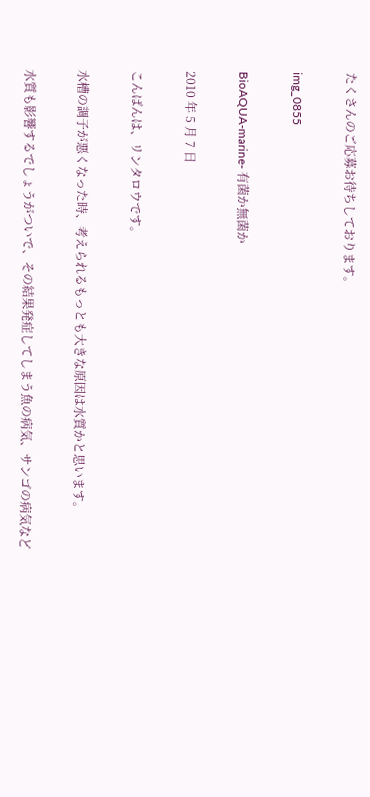たくさんのご応募お待ちしております。

img_0855

BioAQUA-marine- 有菌か無菌か

2010 年 5 月 7 日

こんばんは、リンタロウです。

水槽の調子が悪くなった時、考えられるもっとも大きな原因は水質かと思います。

水質も影響するでしょうがついで、その結果発症してしまう魚の病気、サンゴの病気など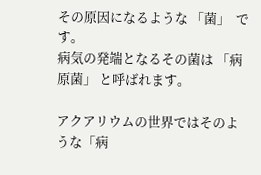その原因になるような 「菌」  です。
病気の発端となるその菌は 「病原菌」 と呼ばれます。

アクアリウムの世界ではそのような「病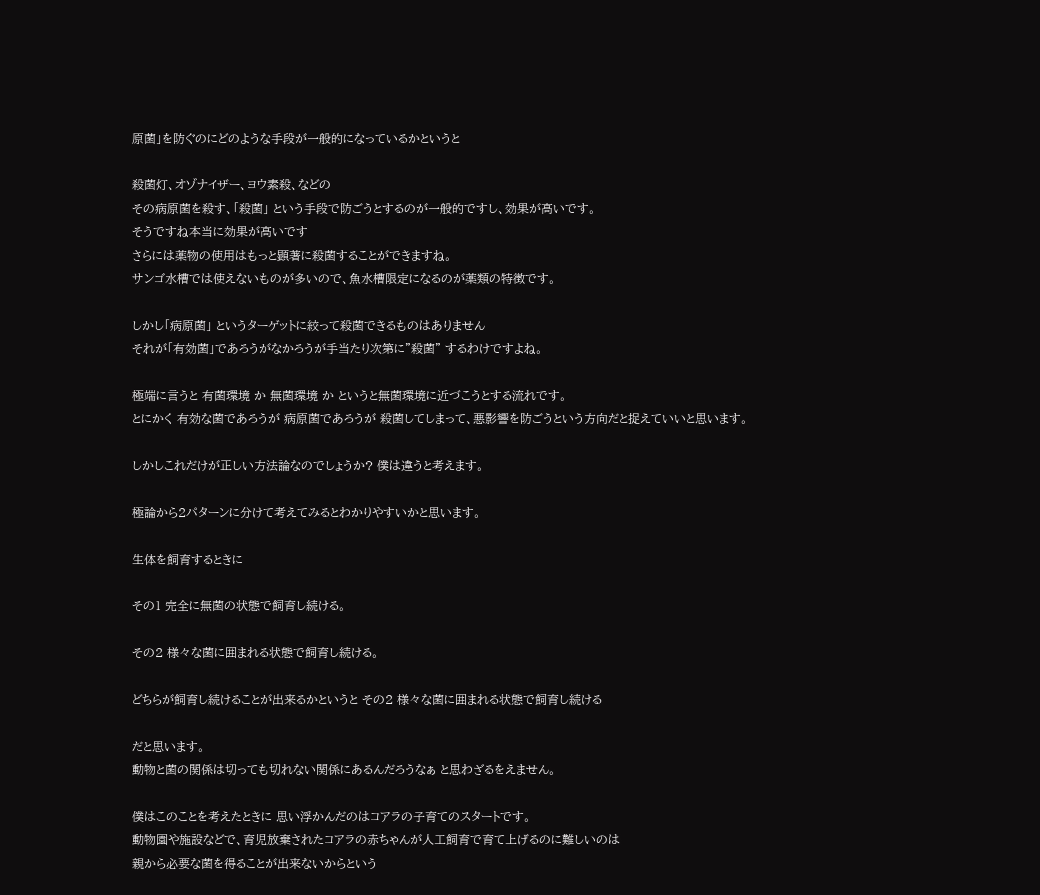原菌」を防ぐのにどのような手段が一般的になっているかというと

殺菌灯、オゾナイザー、ヨウ素殺、などの
その病原菌を殺す、「殺菌」 という手段で防ごうとするのが一般的ですし、効果が高いです。
そうですね本当に効果が高いです
さらには薬物の使用はもっと顕著に殺菌することができますね。
サンゴ水槽では使えないものが多いので、魚水槽限定になるのが薬類の特徴です。

しかし「病原菌」 というターゲットに絞って殺菌できるものはありません
それが「有効菌」であろうがなかろうが手当たり次第に”殺菌” するわけですよね。

極端に言うと 有菌環境 か 無菌環境 か というと無菌環境に近づこうとする流れです。
とにかく 有効な菌であろうが 病原菌であろうが 殺菌してしまって、悪影響を防ごうという方向だと捉えていいと思います。

しかしこれだけが正しい方法論なのでしょうか? 僕は違うと考えます。

極論から2パターンに分けて考えてみるとわかりやすいかと思います。

生体を飼育するときに

その1 完全に無菌の状態で飼育し続ける。

その2 様々な菌に囲まれる状態で飼育し続ける。

どちらが飼育し続けることが出来るかというと その2 様々な菌に囲まれる状態で飼育し続ける

だと思います。
動物と菌の関係は切っても切れない関係にあるんだろうなぁ と思わざるをえません。

僕はこのことを考えたときに 思い浮かんだのはコアラの子育てのスタートです。
動物園や施設などで、育児放棄されたコアラの赤ちゃんが人工飼育で育て上げるのに難しいのは
親から必要な菌を得ることが出来ないからという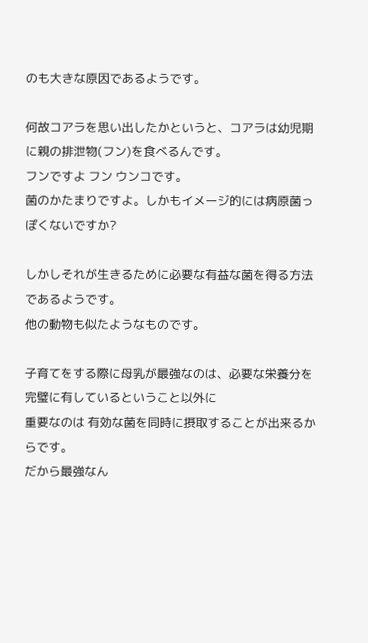のも大きな原因であるようです。

何故コアラを思い出したかというと、コアラは幼児期に親の排泄物(フン)を食べるんです。
フンですよ フン ウンコです。
菌のかたまりですよ。しかもイメージ的には病原菌っぽくないですか?

しかしそれが生きるために必要な有益な菌を得る方法であるようです。
他の動物も似たようなものです。

子育てをする際に母乳が最強なのは、必要な栄養分を完璧に有しているということ以外に
重要なのは 有効な菌を同時に摂取することが出来るからです。
だから最強なん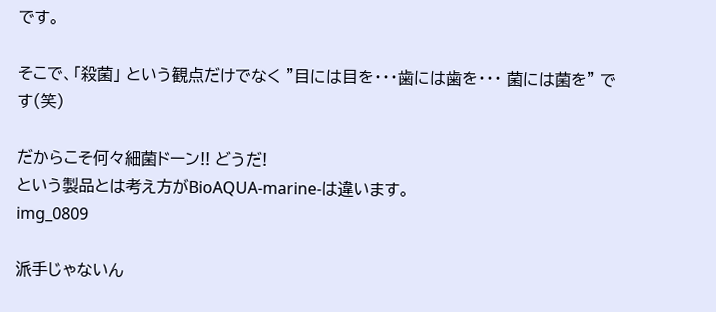です。

そこで、「殺菌」 という観点だけでなく ”目には目を・・・歯には歯を・・・ 菌には菌を” です(笑)

だからこそ何々細菌ドーン!! どうだ!
という製品とは考え方がBioAQUA-marine-は違います。
img_0809

派手じゃないん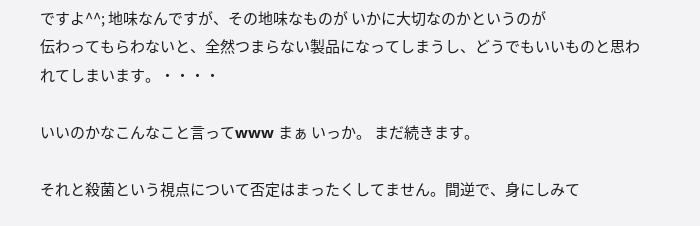ですよ^^; 地味なんですが、その地味なものが いかに大切なのかというのが
伝わってもらわないと、全然つまらない製品になってしまうし、どうでもいいものと思われてしまいます。・・・・

いいのかなこんなこと言ってwww まぁ いっか。 まだ続きます。

それと殺菌という視点について否定はまったくしてません。間逆で、身にしみて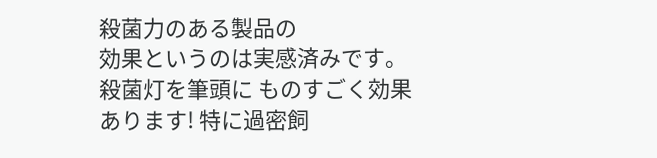殺菌力のある製品の
効果というのは実感済みです。殺菌灯を筆頭に ものすごく効果あります! 特に過密飼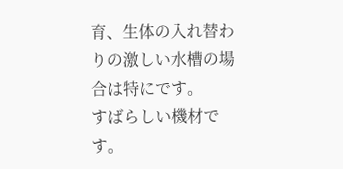育、生体の入れ替わりの激しい水槽の場合は特にです。
すばらしい機材です。